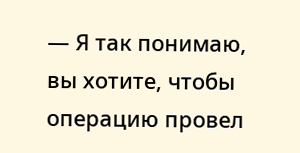— Я так понимаю, вы хотите, чтобы операцию провел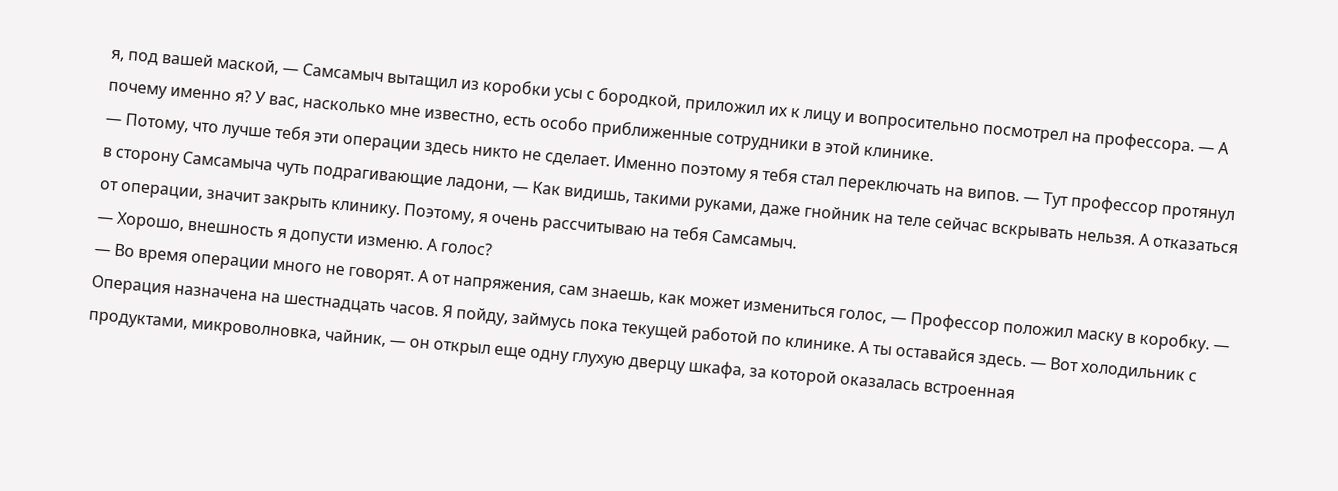я, под вашей маской, — Самсамыч вытащил из коробки усы с бородкой, приложил их к лицу и вопросительно посмотрел на профессора. — А почему именно я? У вас, насколько мне известно, есть особо приближенные сотрудники в этой клинике.
— Потому, что лучше тебя эти операции здесь никто не сделает. Именно поэтому я тебя стал переключать на випов. — Тут профессор протянул в сторону Самсамыча чуть подрагивающие ладони, — Как видишь, такими руками, даже гнойник на теле сейчас вскрывать нельзя. А отказаться от операции, значит закрыть клинику. Поэтому, я очень рассчитываю на тебя Самсамыч.
— Хорошо, внешность я допусти изменю. А голос?
— Во время операции много не говорят. А от напряжения, сам знаешь, как может измениться голос, — Профессор положил маску в коробку. — Операция назначена на шестнадцать часов. Я пойду, займусь пока текущей работой по клинике. А ты оставайся здесь. — Вот холодильник с продуктами, микроволновка, чайник, — он открыл еще одну глухую дверцу шкафа, за которой оказалась встроенная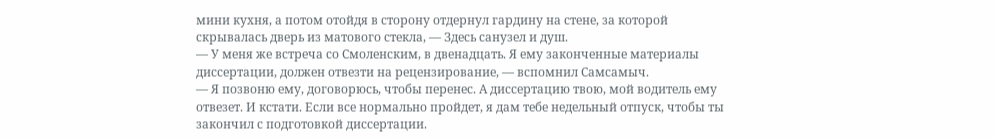мини кухня, а потом отойдя в сторону отдернул гардину на стене, за которой скрывалась дверь из матового стекла, — Здесь санузел и душ.
— У меня же встреча со Смоленским, в двенадцать. Я ему законченные материалы диссертации, должен отвезти на рецензирование, — вспомнил Самсамыч.
— Я позвоню ему, договорюсь, чтобы перенес. А диссертацию твою, мой водитель ему отвезет. И кстати. Если все нормально пройдет, я дам тебе недельный отпуск, чтобы ты закончил с подготовкой диссертации.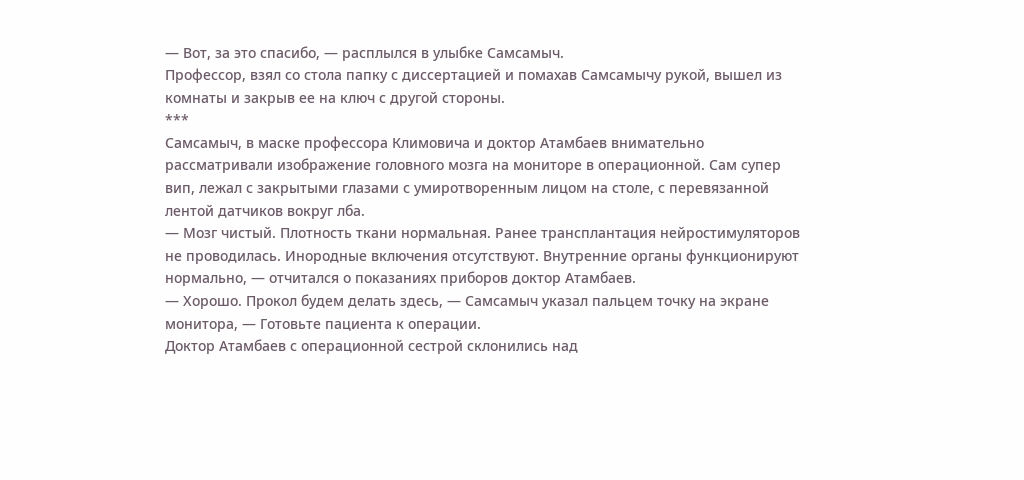— Вот, за это спасибо, — расплылся в улыбке Самсамыч.
Профессор, взял со стола папку с диссертацией и помахав Самсамычу рукой, вышел из комнаты и закрыв ее на ключ с другой стороны.
***
Самсамыч, в маске профессора Климовича и доктор Атамбаев внимательно рассматривали изображение головного мозга на мониторе в операционной. Сам супер вип, лежал с закрытыми глазами с умиротворенным лицом на столе, с перевязанной лентой датчиков вокруг лба.
— Мозг чистый. Плотность ткани нормальная. Ранее трансплантация нейростимуляторов не проводилась. Инородные включения отсутствуют. Внутренние органы функционируют нормально, — отчитался о показаниях приборов доктор Атамбаев.
— Хорошо. Прокол будем делать здесь, — Самсамыч указал пальцем точку на экране монитора, — Готовьте пациента к операции.
Доктор Атамбаев с операционной сестрой склонились над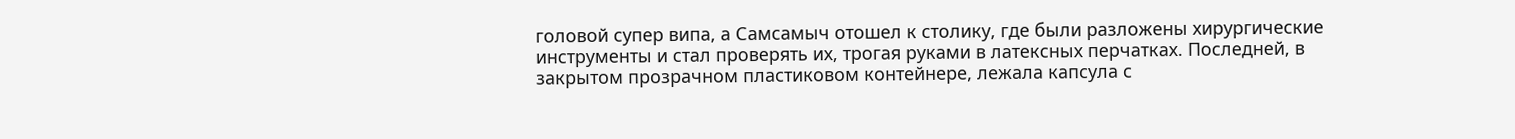головой супер випа, а Самсамыч отошел к столику, где были разложены хирургические инструменты и стал проверять их, трогая руками в латексных перчатках. Последней, в закрытом прозрачном пластиковом контейнере, лежала капсула с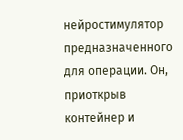нейростимулятор предназначенного для операции. Он, приоткрыв контейнер и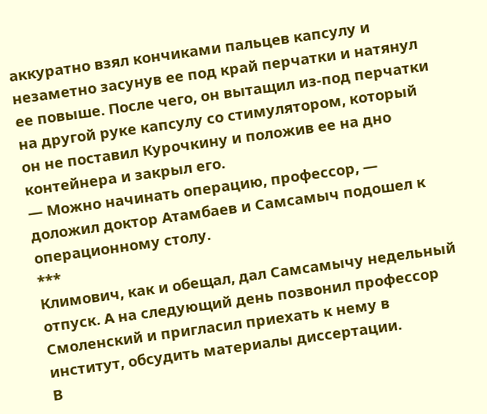аккуратно взял кончиками пальцев капсулу и незаметно засунув ее под край перчатки и натянул ее повыше. После чего, он вытащил из-под перчатки на другой руке капсулу со стимулятором, который он не поставил Курочкину и положив ее на дно контейнера и закрыл его.
— Можно начинать операцию, профессор, — доложил доктор Атамбаев и Самсамыч подошел к операционному столу.
***
Климович, как и обещал, дал Самсамычу недельный отпуск. А на следующий день позвонил профессор Смоленский и пригласил приехать к нему в институт, обсудить материалы диссертации.
В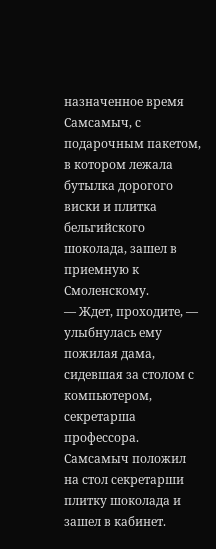назначенное время Самсамыч, с подарочным пакетом, в котором лежала бутылка дорогого виски и плитка бельгийского шоколада, зашел в приемную к Смоленскому.
— Ждет, проходите, — улыбнулась ему пожилая дама, сидевшая за столом с компьютером, секретарша профессора.
Самсамыч положил на стол секретарши плитку шоколада и зашел в кабинет.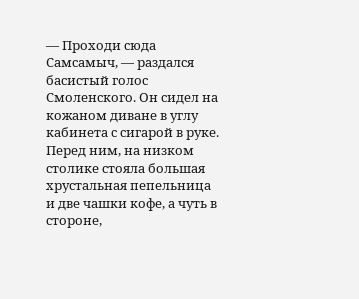— Проходи сюда Самсамыч, — раздался басистый голос Смоленского. Он сидел на кожаном диване в углу кабинета с сигарой в руке. Перед ним, на низком столике стояла большая хрустальная пепельница и две чашки кофе, а чуть в стороне,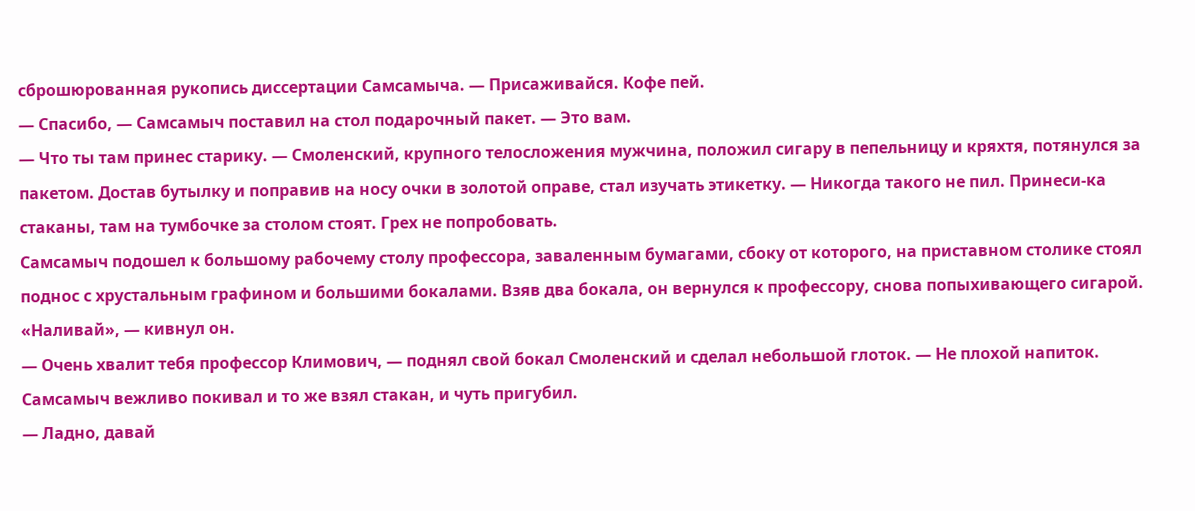сброшюрованная рукопись диссертации Самсамыча. — Присаживайся. Кофе пей.
— Спасибо, — Самсамыч поставил на стол подарочный пакет. — Это вам.
— Что ты там принес старику. — Смоленский, крупного телосложения мужчина, положил сигару в пепельницу и кряхтя, потянулся за пакетом. Достав бутылку и поправив на носу очки в золотой оправе, стал изучать этикетку. — Никогда такого не пил. Принеси-ка стаканы, там на тумбочке за столом стоят. Грех не попробовать.
Самсамыч подошел к большому рабочему столу профессора, заваленным бумагами, сбоку от которого, на приставном столике стоял поднос с хрустальным графином и большими бокалами. Взяв два бокала, он вернулся к профессору, снова попыхивающего сигарой. «Наливай», — кивнул он.
— Очень хвалит тебя профессор Климович, — поднял свой бокал Смоленский и сделал небольшой глоток. — Не плохой напиток.
Самсамыч вежливо покивал и то же взял стакан, и чуть пригубил.
— Ладно, давай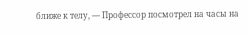ближе к телу, — Профессор посмотрел на часы на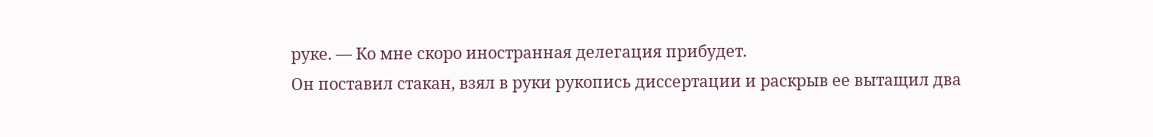руке. — Ко мне скоро иностранная делегация прибудет.
Он поставил стакан, взял в руки рукопись диссертации и раскрыв ее вытащил два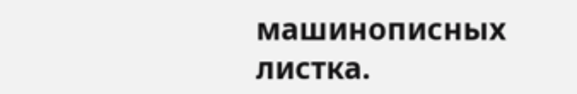машинописных листка.